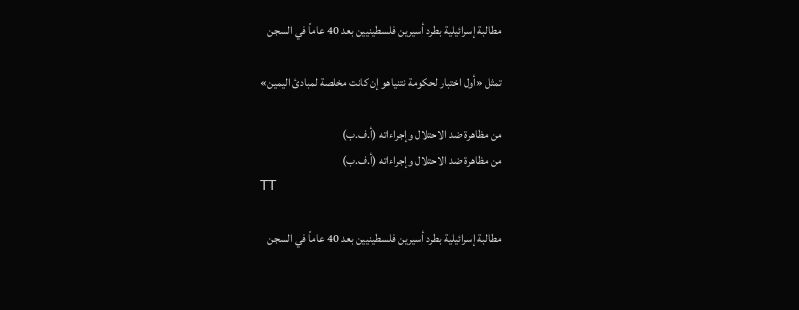مطالبة إسرائيلية بطرد أسيرين فلسطينيين بعد 40 عاماً في السجن

تمثل «أول اختبار لحكومة نتنياهو إن كانت مخلصة لمبادئ اليمين»

من مظاهرة ضد الاحتلال وإجراءاته (أ.ف.ب)
من مظاهرة ضد الاحتلال وإجراءاته (أ.ف.ب)
TT

مطالبة إسرائيلية بطرد أسيرين فلسطينيين بعد 40 عاماً في السجن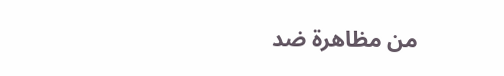من مظاهرة ضد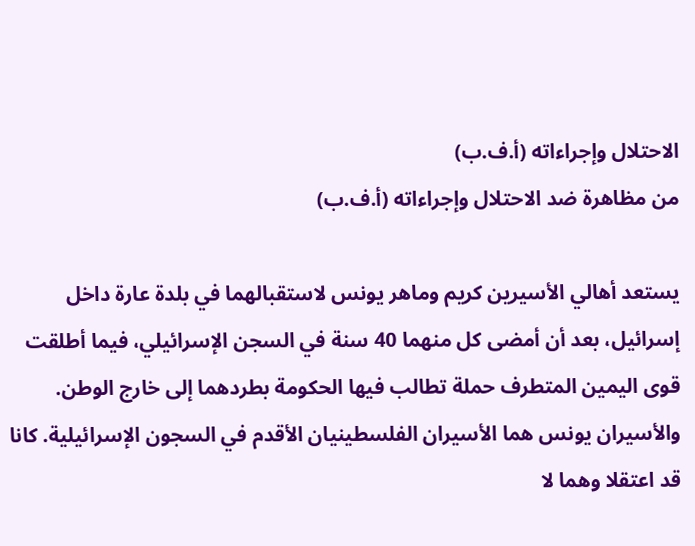الاحتلال وإجراءاته (أ.ف.ب)
من مظاهرة ضد الاحتلال وإجراءاته (أ.ف.ب)

يستعد أهالي الأسيرين كريم وماهر يونس لاستقبالهما في بلدة عارة داخل إسرائيل، بعد أن أمضى كل منهما 40 سنة في السجن الإسرائيلي، فيما أطلقت قوى اليمين المتطرف حملة تطالب فيها الحكومة بطردهما إلى خارج الوطن.
والأسيران يونس هما الأسيران الفلسطينيان الأقدم في السجون الإسرائيلية. كانا قد اعتقلا وهما لا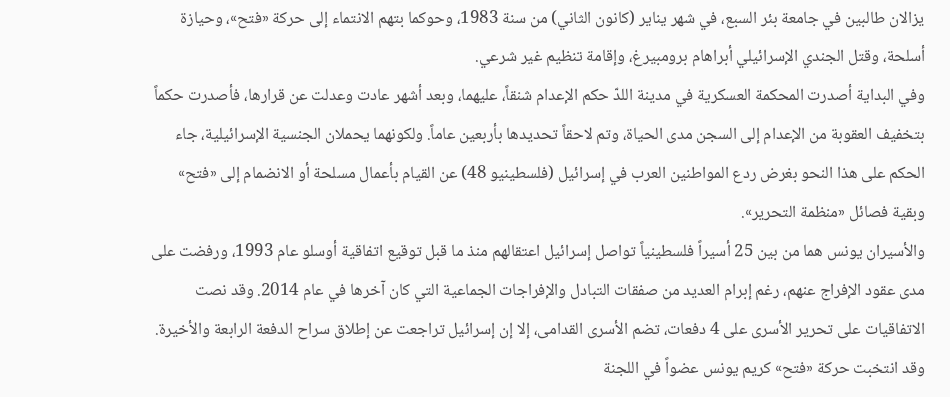يزالان طالبين في جامعة بئر السبع، في شهر يناير (كانون الثاني) من سنة 1983، وحوكما بتهم الانتماء إلى حركة «فتح»، وحيازة أسلحة، وقتل الجندي الإسرائيلي أبراهام برومبيرغ، وإقامة تنظيم غير شرعي.
وفي البداية أصدرت المحكمة العسكرية في مدينة اللدّ حكم الإعدام شنقاً، عليهما، وبعد أشهر عادت وعدلت عن قرارها، فأصدرت حكماً بتخفيف العقوبة من الإعدام إلى السجن مدى الحياة، وتم لاحقاً تحديدها بأربعين عاماً. ولكونهما يحملان الجنسية الإسرائيلية، جاء الحكم على هذا النحو بغرض ردع المواطنين العرب في إسرائيل (فلسطينيو 48) عن القيام بأعمال مسلحة أو الانضمام إلى «فتح» وبقية فصائل «منظمة التحرير».
والأسيران يونس هما من بين 25 أسيراً فلسطينياً تواصل إسرائيل اعتقالهم منذ ما قبل توقيع اتفاقية أوسلو عام 1993، ورفضت على مدى عقود الإفراج عنهم، رغم إبرام العديد من صفقات التبادل والإفراجات الجماعية التي كان آخرها في عام 2014. وقد نصت الاتفاقيات على تحرير الأسرى على 4 دفعات، تضم الأسرى القدامى، إلا إن إسرائيل تراجعت عن إطلاق سراح الدفعة الرابعة والأخيرة.
وقد انتخبت حركة «فتح» كريم يونس عضواً في اللجنة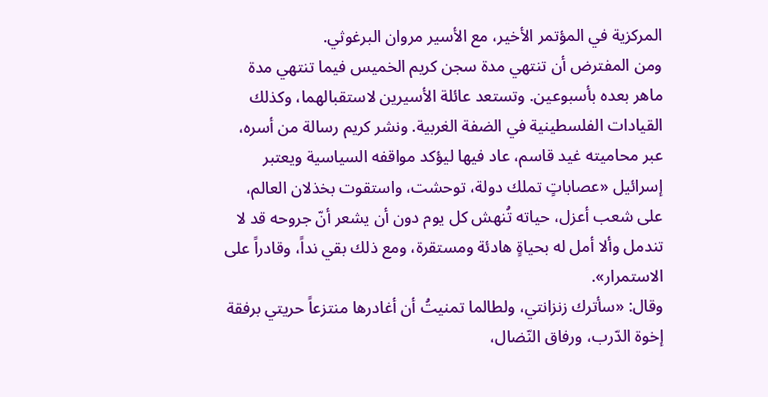المركزية في المؤتمر الأخير، مع الأسير مروان البرغوثي.
ومن المفترض أن تنتهي مدة سجن كريم الخميس فيما تنتهي مدة ماهر بعده بأسبوعين. وتستعد عائلة الأسيرين لاستقبالهما، وكذلك القيادات الفلسطينية في الضفة الغربية. ونشر كريم رسالة من أسره، عبر محاميته غيد قاسم، عاد فيها ليؤكد مواقفه السياسية ويعتبر إسرائيل «عصاباتٍ تملك دولة، توحشت، واستقوت بخذلان العالم، على شعب أعزل، حياته تُنهش كل يوم دون أن يشعر أنّ جروحه قد لا تندمل وألا أمل له بحياةٍ هادئة ومستقرة، ومع ذلك بقي نداً، وقادراً على الاستمرار».
وقال: «سأترك زنزانتي، ولطالما تمنيتُ أن أغادرها منتزعاً حريتي برفقة إخوة الدّرب، ورفاق النّضال،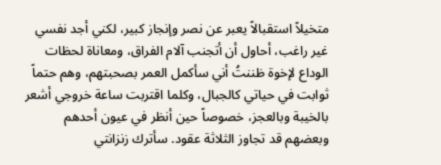متخيلاً استقبالاً يعبر عن نصر وإنجاز كبير، لكني أجد نفسي غير راغب، أحاول أن أتجنب آلام الفراق، ومعاناة لحظات الوداع لإخوة ظننتُ أني سأكمل العمر بصحبتهم، وهم حتماً ثوابت في حياتي كالجبال، وكلما اقتربت ساعة خروجي أشعر بالخيبة وبالعجز، خصوصاً حين أنظر في عيون أحدهم وبعضهم قد تجاوز الثلاثة عقود. سأترك زنزانتي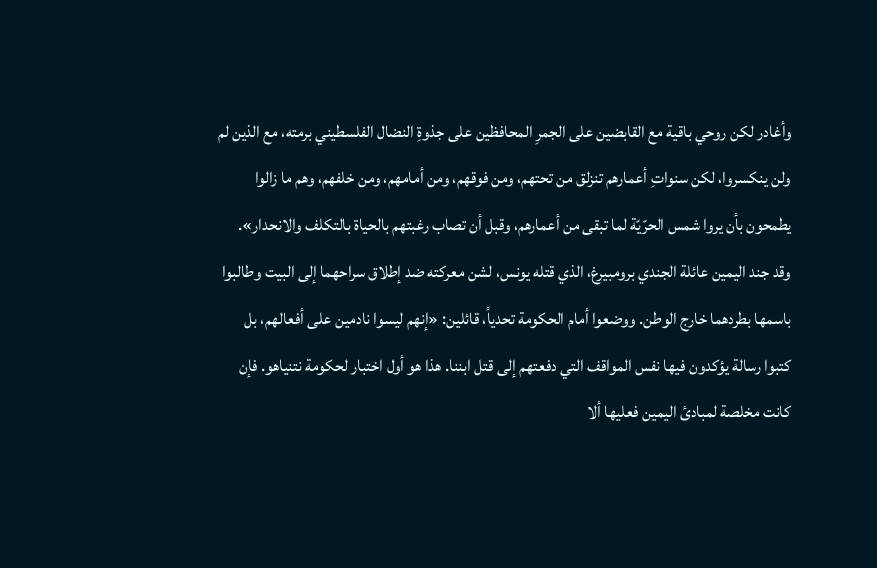وأغادر لكن روحي باقية مع القابضين على الجمرِ المحافظين على جذوةِ النضال الفلسطيني برمته، مع الذين لم ولن ينكسروا، لكن سنواتِ أعمارهم تنزلق من تحتهم، ومن فوقهم، ومن أمامهم، ومن خلفهم، وهم ما زالوا يطمحون بأن يروا شمس الحرّيّة لما تبقى من أعمارهم، وقبل أن تصاب رغبتهم بالحياة بالتكلف والانحدار».
وقد جند اليمين عائلة الجندي برومبيرغ، الذي قتله يونس، لشن معركته ضد إطلاق سراحهما إلى البيت وطالبوا باسمها بطردهما خارج الوطن. ووضعوا أمام الحكومة تحدياً، قائلين: «إنهم ليسوا نادمين على أفعالهم، بل كتبوا رسالة يؤكدون فيها نفس المواقف التي دفعتهم إلى قتل ابننا. هذا هو أول اختبار لحكومة نتنياهو. فإن كانت مخلصة لمبادئ اليمين فعليها ألا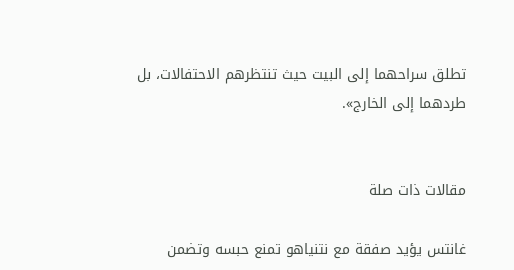تطلق سراحهما إلى البيت حيث تنتظرهم الاحتفالات، بل طردهما إلى الخارج».


مقالات ذات صلة

غانتس يؤيد صفقة مع نتنياهو تمنع حبسه وتضمن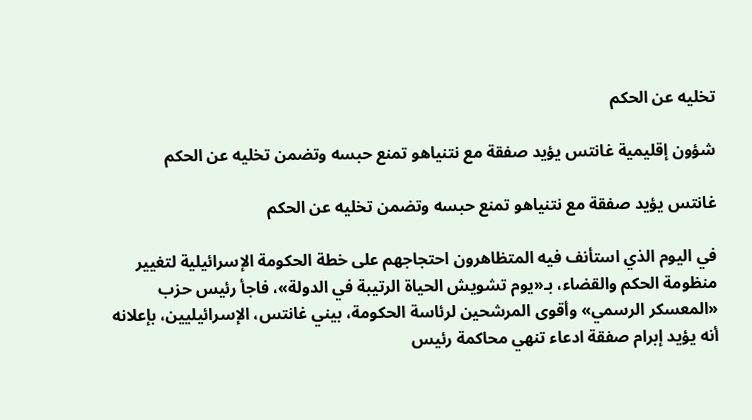تخليه عن الحكم

شؤون إقليمية غانتس يؤيد صفقة مع نتنياهو تمنع حبسه وتضمن تخليه عن الحكم

غانتس يؤيد صفقة مع نتنياهو تمنع حبسه وتضمن تخليه عن الحكم

في اليوم الذي استأنف فيه المتظاهرون احتجاجهم على خطة الحكومة الإسرائيلية لتغيير منظومة الحكم والقضاء، بـ«يوم تشويش الحياة الرتيبة في الدولة»، فاجأ رئيس حزب «المعسكر الرسمي» وأقوى المرشحين لرئاسة الحكومة، بيني غانتس، الإسرائيليين، بإعلانه أنه يؤيد إبرام صفقة ادعاء تنهي محاكمة رئيس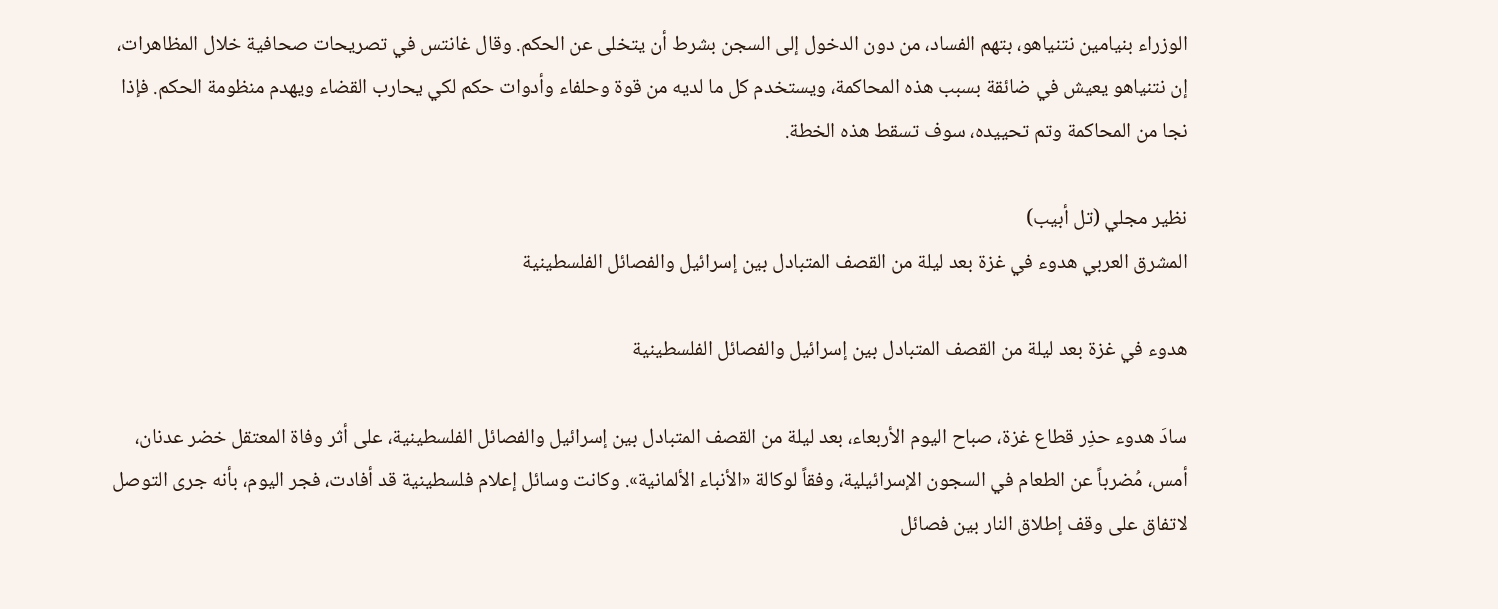الوزراء بنيامين نتنياهو، بتهم الفساد، من دون الدخول إلى السجن بشرط أن يتخلى عن الحكم. وقال غانتس في تصريحات صحافية خلال المظاهرات، إن نتنياهو يعيش في ضائقة بسبب هذه المحاكمة، ويستخدم كل ما لديه من قوة وحلفاء وأدوات حكم لكي يحارب القضاء ويهدم منظومة الحكم. فإذا نجا من المحاكمة وتم تحييده، سوف تسقط هذه الخطة.

نظير مجلي (تل أبيب)
المشرق العربي هدوء في غزة بعد ليلة من القصف المتبادل بين إسرائيل والفصائل الفلسطينية

هدوء في غزة بعد ليلة من القصف المتبادل بين إسرائيل والفصائل الفلسطينية

سادَ هدوء حذِر قطاع غزة، صباح اليوم الأربعاء، بعد ليلة من القصف المتبادل بين إسرائيل والفصائل الفلسطينية، على أثر وفاة المعتقل خضر عدنان، أمس، مُضرباً عن الطعام في السجون الإسرائيلية، وفقاً لوكالة «الأنباء الألمانية». وكانت وسائل إعلام فلسطينية قد أفادت، فجر اليوم، بأنه جرى التوصل لاتفاق على وقف إطلاق النار بين فصائل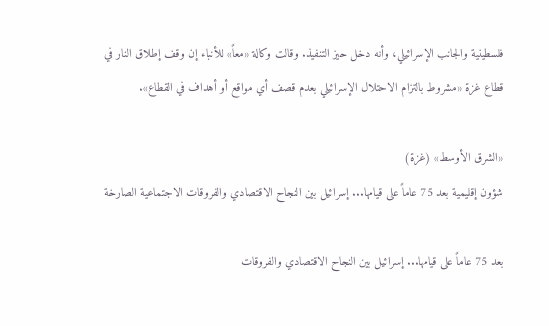فلسطينية والجانب الإسرائيلي، وأنه دخل حيز التنفيذ. وقالت وكالة «معاً» للأنباء إن وقف إطلاق النار في قطاع غزة «مشروط بالتزام الاحتلال الإسرائيلي بعدم قصف أي مواقع أو أهداف في القطاع».

«الشرق الأوسط» (غزة)
شؤون إقليمية بعد 75 عاماً على قيامها... إسرائيل بين النجاح الاقتصادي والفروقات الاجتماعية الصارخة

بعد 75 عاماً على قيامها... إسرائيل بين النجاح الاقتصادي والفروقات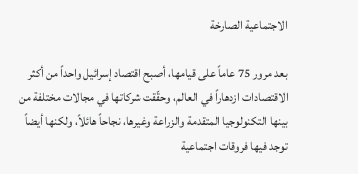الاجتماعية الصارخة

بعد مرور 75 عاماً على قيامها، أصبح اقتصاد إسرائيل واحداً من أكثر الاقتصادات ازدهاراً في العالم، وحقّقت شركاتها في مجالات مختلفة من بينها التكنولوجيا المتقدمة والزراعة وغيرها، نجاحاً هائلاً، ولكنها أيضاً توجد فيها فروقات اجتماعية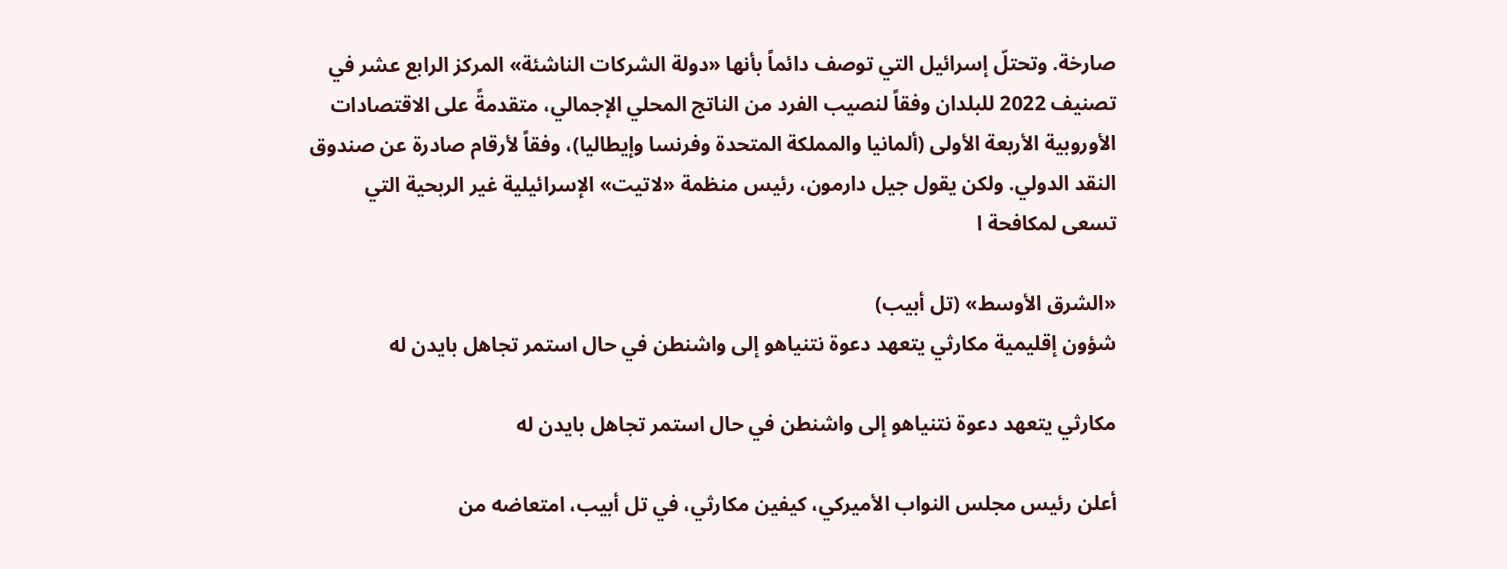صارخة. وتحتلّ إسرائيل التي توصف دائماً بأنها «دولة الشركات الناشئة» المركز الرابع عشر في تصنيف 2022 للبلدان وفقاً لنصيب الفرد من الناتج المحلي الإجمالي، متقدمةً على الاقتصادات الأوروبية الأربعة الأولى (ألمانيا والمملكة المتحدة وفرنسا وإيطاليا)، وفقاً لأرقام صادرة عن صندوق النقد الدولي. ولكن يقول جيل دارمون، رئيس منظمة «لاتيت» الإسرائيلية غير الربحية التي تسعى لمكافحة ا

«الشرق الأوسط» (تل أبيب)
شؤون إقليمية مكارثي يتعهد دعوة نتنياهو إلى واشنطن في حال استمر تجاهل بايدن له

مكارثي يتعهد دعوة نتنياهو إلى واشنطن في حال استمر تجاهل بايدن له

أعلن رئيس مجلس النواب الأميركي، كيفين مكارثي، في تل أبيب، امتعاضه من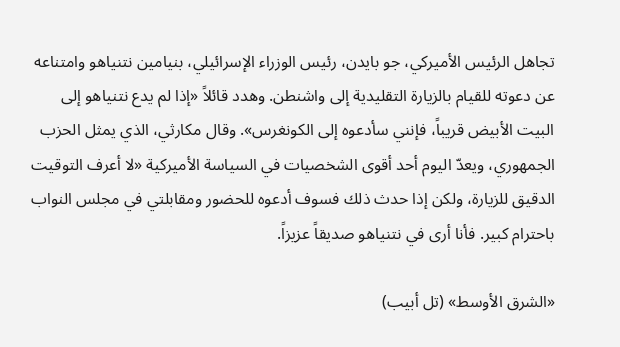تجاهل الرئيس الأميركي، جو بايدن، رئيس الوزراء الإسرائيلي، بنيامين نتنياهو وامتناعه عن دعوته للقيام بالزيارة التقليدية إلى واشنطن. وهدد قائلاً «إذا لم يدع نتنياهو إلى البيت الأبيض قريباً، فإنني سأدعوه إلى الكونغرس». وقال مكارثي، الذي يمثل الحزب الجمهوري، ويعدّ اليوم أحد أقوى الشخصيات في السياسة الأميركية «لا أعرف التوقيت الدقيق للزيارة، ولكن إذا حدث ذلك فسوف أدعوه للحضور ومقابلتي في مجلس النواب باحترام كبير. فأنا أرى في نتنياهو صديقاً عزيزاً.

«الشرق الأوسط» (تل أبيب)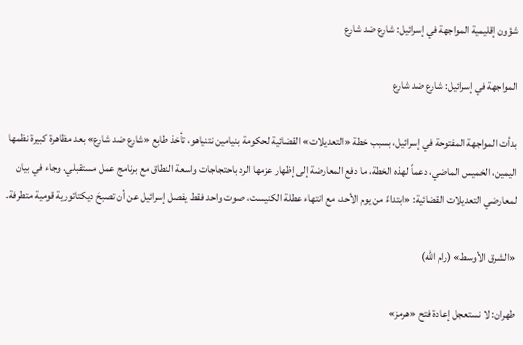شؤون إقليمية المواجهة في إسرائيل: شارع ضد شارع

المواجهة في إسرائيل: شارع ضد شارع

بدأت المواجهة المفتوحة في إسرائيل، بسبب خطة «التعديلات» القضائية لحكومة بنيامين نتنياهو، تأخذ طابع «شارع ضد شارع» بعد مظاهرة كبيرة نظمها اليمين، الخميس الماضي، دعماً لهذه الخطة، ما دفع المعارضة إلى إظهار عزمها الرد باحتجاجات واسعة النطاق مع برنامج عمل مستقبلي. وجاء في بيان لمعارضي التعديلات القضائية: «ابتداءً من يوم الأحد، مع انتهاء عطلة الكنيست، صوت واحد فقط يفصل إسرائيل عن أن تصبحَ ديكتاتورية قومية متطرفة.

«الشرق الأوسط» (رام الله)

طهران: لا نستعجل إعادة فتح «هرمز»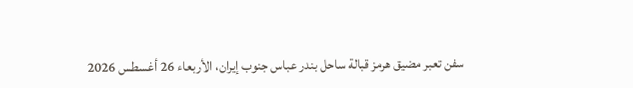سفن تعبر مضيق هرمز قبالة ساحل بندر عباس جنوب إيران، الأربعاء 26 أغسطس 2026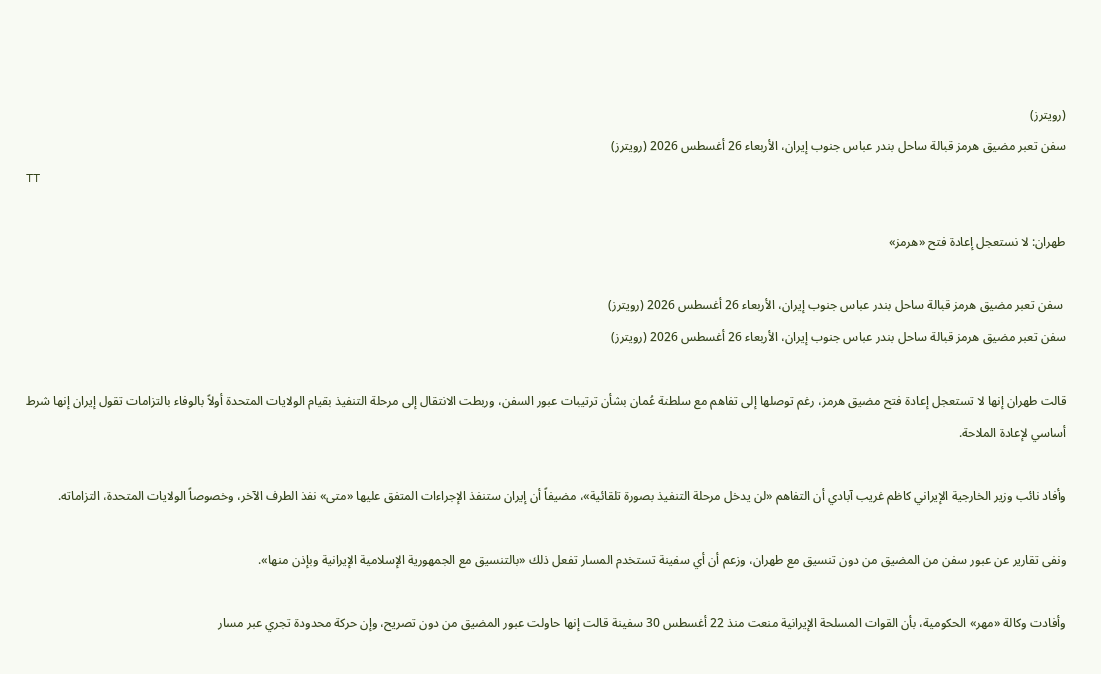(رويترز)
سفن تعبر مضيق هرمز قبالة ساحل بندر عباس جنوب إيران، الأربعاء 26 أغسطس 2026 (رويترز)
TT

طهران: لا نستعجل إعادة فتح «هرمز»

 سفن تعبر مضيق هرمز قبالة ساحل بندر عباس جنوب إيران، الأربعاء 26 أغسطس 2026 (رويترز)
سفن تعبر مضيق هرمز قبالة ساحل بندر عباس جنوب إيران، الأربعاء 26 أغسطس 2026 (رويترز)

قالت طهران إنها لا تستعجل إعادة فتح مضيق هرمز، رغم توصلها إلى تفاهم مع سلطنة عُمان بشأن ترتيبات عبور السفن، وربطت الانتقال إلى مرحلة التنفيذ بقيام الولايات المتحدة أولاً بالوفاء بالتزامات تقول إيران إنها شرط أساسي لإعادة الملاحة.

وأفاد نائب وزير الخارجية الإيراني كاظم غريب آبادي أن التفاهم «لن يدخل مرحلة التنفيذ بصورة تلقائية»، مضيفاً أن إيران ستنفذ الإجراءات المتفق عليها «متى» نفذ الطرف الآخر، وخصوصاً الولايات المتحدة، التزاماته.

ونفى تقارير عن عبور سفن من المضيق من دون تنسيق مع طهران، وزعم أن أي سفينة تستخدم المسار تفعل ذلك «بالتنسيق مع الجمهورية الإسلامية الإيرانية وبإذن منها».

وأفادت وكالة «مهر» الحكومية، بأن القوات المسلحة الإيرانية منعت منذ 22 أغسطس 30 سفينة قالت إنها حاولت عبور المضيق من دون تصريح، وإن حركة محدودة تجري عبر مسار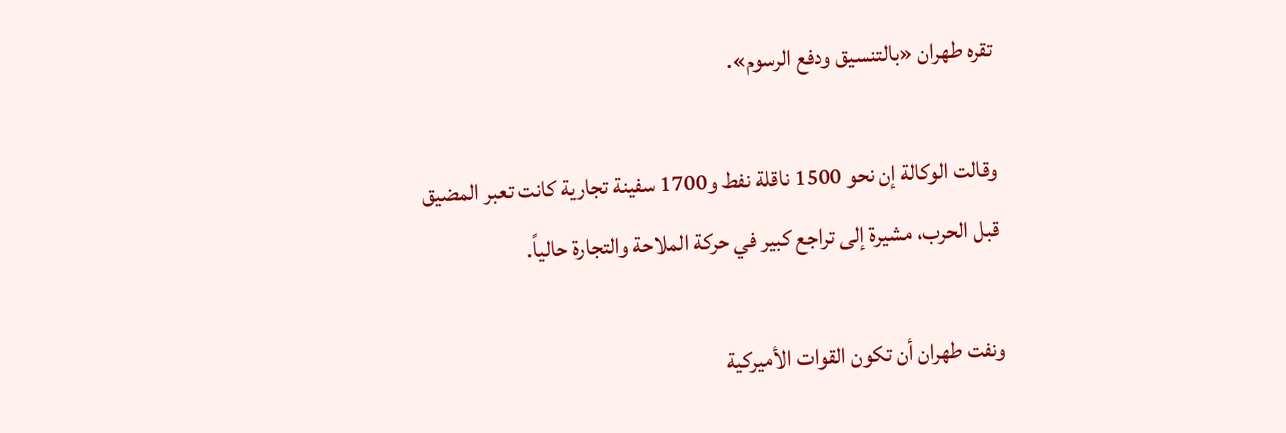تقره طهران «بالتنسيق ودفع الرسوم».

وقالت الوكالة إن نحو 1500 ناقلة نفط و1700 سفينة تجارية كانت تعبر المضيق قبل الحرب، مشيرة إلى تراجع كبير في حركة الملاحة والتجارة حالياً.

ونفت طهران أن تكون القوات الأميركية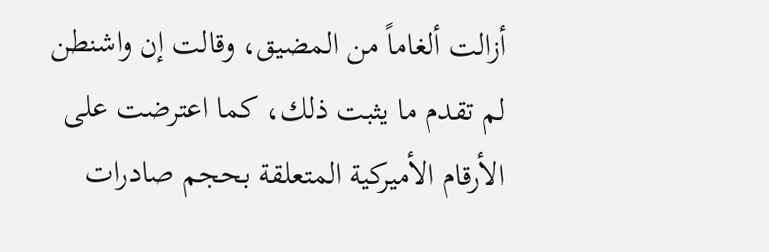أزالت ألغاماً من المضيق، وقالت إن واشنطن لم تقدم ما يثبت ذلك، كما اعترضت على الأرقام الأميركية المتعلقة بحجم صادرات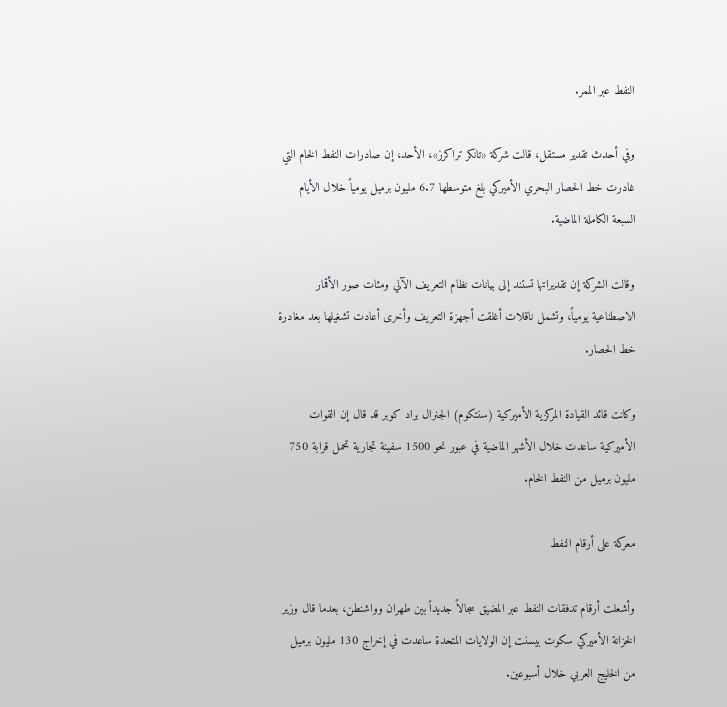النفط عبر الممر.

وفي أحدث تقدير مستقل، قالت شركة «تانكر تراكرز»، الأحد، إن صادرات النفط الخام التي غادرت خط الحصار البحري الأميركي بلغ متوسطها 6.7 مليون برميل يومياً خلال الأيام السبعة الكاملة الماضية.

وقالت الشركة إن تقديراتها تستند إلى بيانات نظام التعريف الآلي ومئات صور الأقمار الاصطناعية يومياً، وتشمل ناقلات أغلقت أجهزة التعريف وأخرى أعادت تشغيلها بعد مغادرة خط الحصار.

وكانت قائد القيادة المركزية الأميركية (سنتكوم) الجنرال براد كوبر قد قال إن القوات الأميركية ساعدت خلال الأشهر الماضية في عبور نحو 1500 سفينة تجارية تحمل قرابة 750 مليون برميل من النفط الخام.

معركة على أرقام النفط

وأشعلت أرقام تدفقات النفط عبر المضيق سجالاً جديداً بين طهران وواشنطن، بعدما قال وزير الخزانة الأميركي سكوت بيسنت إن الولايات المتحدة ساعدت في إخراج 130 مليون برميل من الخليج العربي خلال أسبوعين.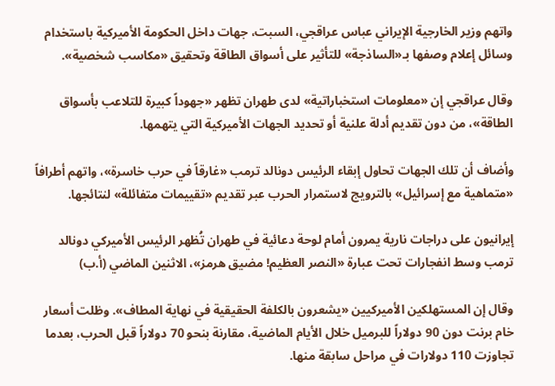واتهم وزير الخارجية الإيراني عباس عراقجي، السبت، جهات داخل الحكومة الأميركية باستخدام وسائل إعلام وصفها بـ«الساذجة» للتأثير على أسواق الطاقة وتحقيق «مكاسب شخصية».

وقال عراقجي إن «معلومات استخباراتية» لدى طهران تظهر «جهوداً كبيرة للتلاعب بأسواق الطاقة»، من دون تقديم أدلة علنية أو تحديد الجهات الأميركية التي يتهمها.

وأضاف أن تلك الجهات تحاول إبقاء الرئيس دونالد ترمب «غارقاً في حرب خاسرة»، واتهم أطرافاً «متماهية مع إسرائيل» بالترويج لاستمرار الحرب عبر تقديم «تقييمات متفائلة» لنتائجها.

إيرانيون على دراجات نارية يمرون أمام لوحة دعائية في طهران تُظهر الرئيس الأميركي دونالد ترمب وسط انفجارات تحت عبارة «النصر العظيم! مضيق هرمز»، الاثنين الماضي (أ.ب)

وقال إن المستهلكين الأميركيين «يشعرون بالكلفة الحقيقية في نهاية المطاف». وظلت أسعار خام برنت دون 90 دولاراً للبرميل خلال الأيام الماضية، مقارنة بنحو 70 دولاراً قبل الحرب، بعدما تجاوزت 110 دولارات في مراحل سابقة منها.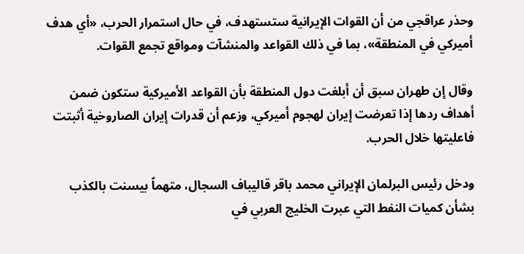وحذر عراقجي من أن القوات الإيرانية ستستهدف، في حال استمرار الحرب، «أي هدف أميركي في المنطقة»، بما في ذلك القواعد والمنشآت ومواقع تجمع القوات.

وقال إن طهران سبق أن أبلغت دول المنطقة بأن القواعد الأميركية ستكون ضمن أهداف ردها إذا تعرضت إيران لهجوم أميركي، وزعم أن قدرات إيران الصاروخية أثبتت فاعليتها خلال الحرب.

ودخل رئيس البرلمان الإيراني محمد باقر قاليباف السجال، متهماً بيسنت بالكذب بشأن كميات النفط التي عبرت الخليج العربي في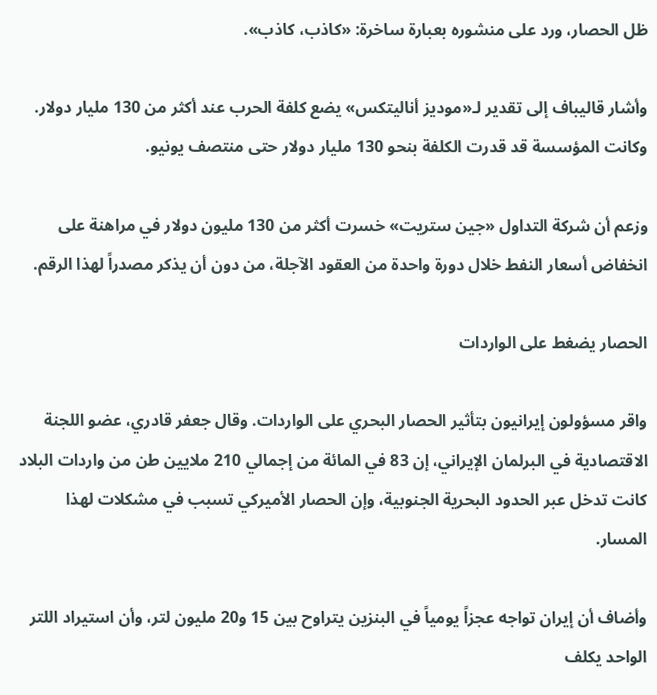ظل الحصار، ورد على منشوره بعبارة ساخرة: «كاذب، كاذب».

وأشار قاليباف إلى تقدير لـ«موديز أناليتكس» يضع كلفة الحرب عند أكثر من 130 مليار دولار. وكانت المؤسسة قد قدرت الكلفة بنحو 130 مليار دولار حتى منتصف يونيو.

وزعم أن شركة التداول «جين ستريت» خسرت أكثر من 130 مليون دولار في مراهنة على انخفاض أسعار النفط خلال دورة واحدة من العقود الآجلة، من دون أن يذكر مصدراً لهذا الرقم.

الحصار يضغط على الواردات

واقر مسؤولون إيرانيون بتأثير الحصار البحري على الواردات. وقال جعفر قادري، عضو اللجنة الاقتصادية في البرلمان الإيراني، إن 83 في المائة من إجمالي 210 ملايين طن من واردات البلاد كانت تدخل عبر الحدود البحرية الجنوبية، وإن الحصار الأميركي تسبب في مشكلات لهذا المسار.

وأضاف أن إيران تواجه عجزاً يومياً في البنزين يتراوح بين 15 و20 مليون لتر، وأن استيراد اللتر الواحد يكلف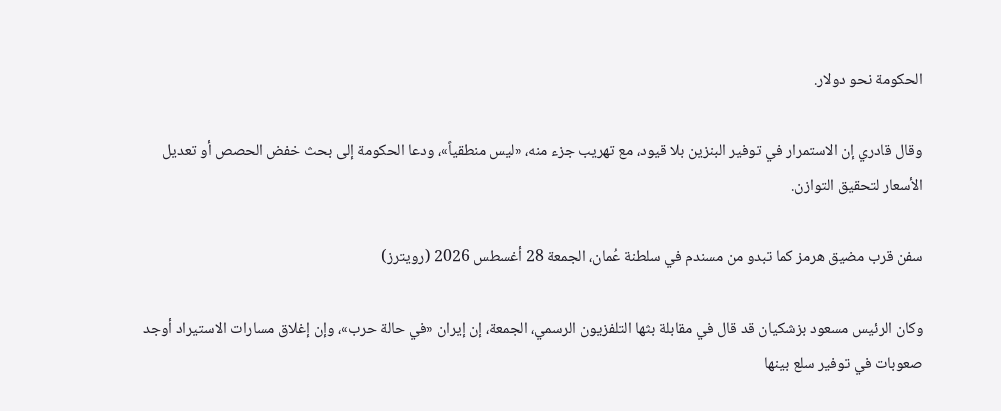الحكومة نحو دولار.

وقال قادري إن الاستمرار في توفير البنزين بلا قيود، مع تهريب جزء منه، «ليس منطقياً»، ودعا الحكومة إلى بحث خفض الحصص أو تعديل الأسعار لتحقيق التوازن.

سفن قرب مضيق هرمز كما تبدو من مسندم في سلطنة عُمان، الجمعة 28 أغسطس 2026 (رويترز)

وكان الرئيس مسعود بزشكيان قد قال في مقابلة بثها التلفزيون الرسمي، الجمعة، إن إيران «في حالة حرب»، وإن إغلاق مسارات الاستيراد أوجد صعوبات في توفير سلع بينها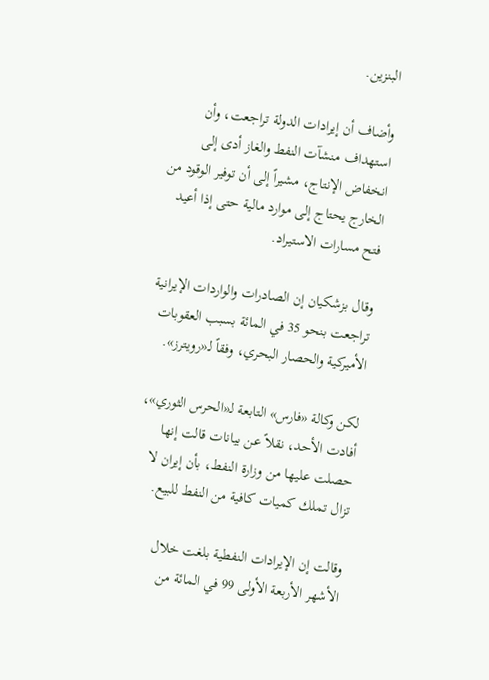البنزين.

وأضاف أن إيرادات الدولة تراجعت، وأن استهداف منشآت النفط والغاز أدى إلى انخفاض الإنتاج، مشيراً إلى أن توفير الوقود من الخارج يحتاج إلى موارد مالية حتى إذا أعيد فتح مسارات الاستيراد.

وقال بزشكيان إن الصادرات والواردات الإيرانية تراجعت بنحو 35 في المائة بسبب العقوبات الأميركية والحصار البحري، وفقاً لـ«رويترز».

لكن وكالة «فارس» التابعة لـ«الحرس الثوري»، أفادت الأحد، نقلاً عن بيانات قالت إنها حصلت عليها من وزارة النفط، بأن إيران لا تزال تملك كميات كافية من النفط للبيع.

وقالت إن الإيرادات النفطية بلغت خلال الأشهر الأربعة الأولى 99 في المائة من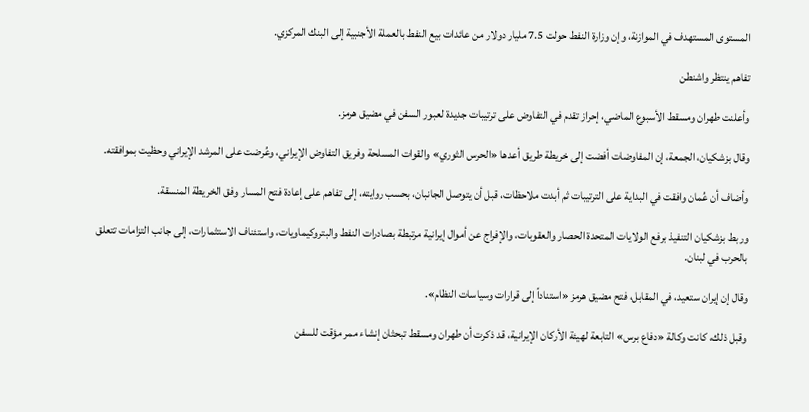المستوى المستهدف في الموازنة، وإن وزارة النفط حولت 7.5 مليار دولار من عائدات بيع النفط بالعملة الأجنبية إلى البنك المركزي.

تفاهم ينتظر واشنطن

وأعلنت طهران ومسقط الأسبوع الماضي، إحراز تقدم في التفاوض على ترتيبات جديدة لعبور السفن في مضيق هرمز.

وقال بزشكيان، الجمعة، إن المفاوضات أفضت إلى خريطة طريق أعدها «الحرس الثوري» والقوات المسلحة وفريق التفاوض الإيراني، وعُرضت على المرشد الإيراني وحظيت بموافقته.

وأضاف أن عُمان وافقت في البداية على الترتيبات ثم أبدت ملاحظات، قبل أن يتوصل الجانبان، بحسب روايته، إلى تفاهم على إعادة فتح المسار وفق الخريطة المنسقة.

وربط بزشكيان التنفيذ برفع الولايات المتحدة الحصار والعقوبات، والإفراج عن أموال إيرانية مرتبطة بصادرات النفط والبتروكيماويات، واستئناف الاستثمارات، إلى جانب التزامات تتعلق بالحرب في لبنان.

وقال إن إيران ستعيد، في المقابل، فتح مضيق هرمز «استناداً إلى قرارات وسياسات النظام».

وقبل ذلك، كانت وكالة «دفاع برس» التابعة لهيئة الأركان الإيرانية، قد ذكرت أن طهران ومسقط تبحثان إنشاء ممر مؤقت للسفن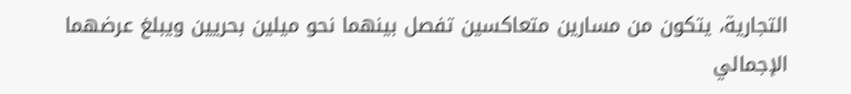التجارية، يتكون من مسارين متعاكسين تفصل بينهما نحو ميلين بحريين ويبلغ عرضهما الإجمالي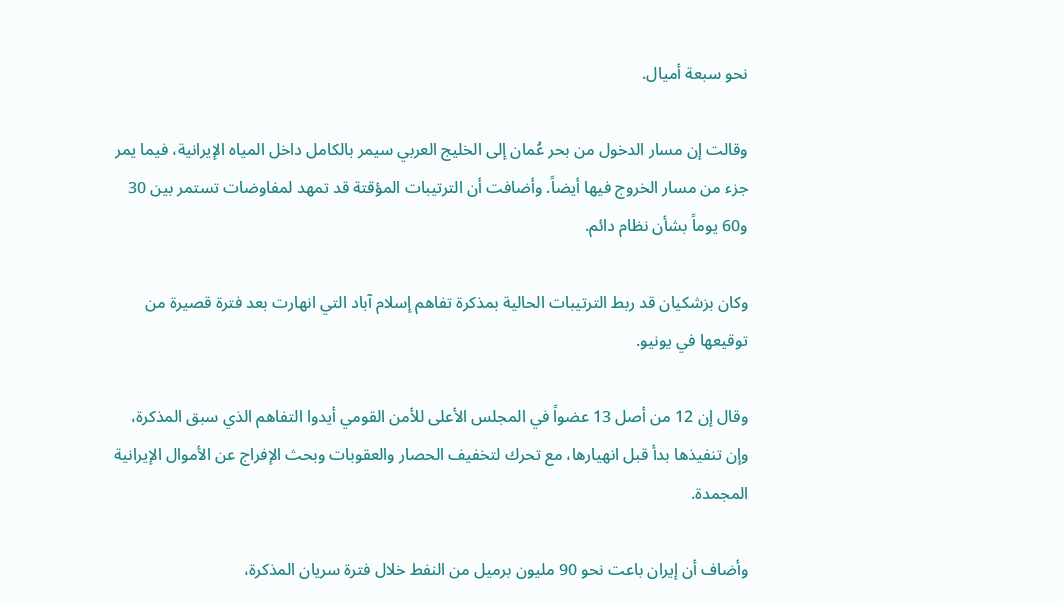نحو سبعة أميال.

وقالت إن مسار الدخول من بحر عُمان إلى الخليج العربي سيمر بالكامل داخل المياه الإيرانية، فيما يمر جزء من مسار الخروج فيها أيضاً. وأضافت أن الترتيبات المؤقتة قد تمهد لمفاوضات تستمر بين 30 و60 يوماً بشأن نظام دائم.

وكان بزشكيان قد ربط الترتيبات الحالية بمذكرة تفاهم إسلام آباد التي انهارت بعد فترة قصيرة من توقيعها في يونيو.

وقال إن 12 من أصل 13 عضواً في المجلس الأعلى للأمن القومي أيدوا التفاهم الذي سبق المذكرة، وإن تنفيذها بدأ قبل انهيارها، مع تحرك لتخفيف الحصار والعقوبات وبحث الإفراج عن الأموال الإيرانية المجمدة.

وأضاف أن إيران باعت نحو 90 مليون برميل من النفط خلال فترة سريان المذكرة،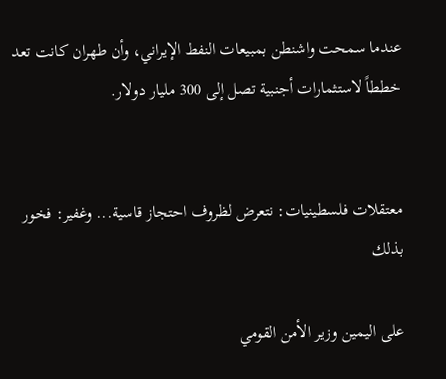عندما سمحت واشنطن بمبيعات النفط الإيراني، وأن طهران كانت تعد خططاً لاستثمارات أجنبية تصل إلى 300 مليار دولار.


معتقلات فلسطينيات: نتعرض لظروف احتجاز قاسية... وغفير: فخور بذلك

على اليمين وزير الأمن القومي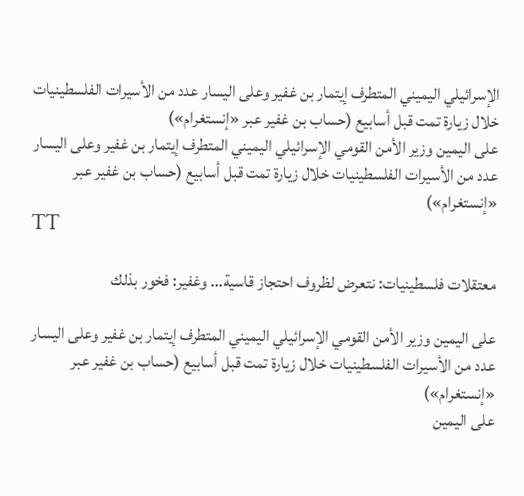الإسرائيلي اليميني المتطرف إيتمار بن غفير وعلى اليسار عدد من الأسيرات الفلسطينيات خلال زيارة تمت قبل أسابيع (حساب بن غفير عبر «إنستغرام»)
على اليمين وزير الأمن القومي الإسرائيلي اليميني المتطرف إيتمار بن غفير وعلى اليسار عدد من الأسيرات الفلسطينيات خلال زيارة تمت قبل أسابيع (حساب بن غفير عبر «إنستغرام»)
TT

معتقلات فلسطينيات: نتعرض لظروف احتجاز قاسية... وغفير: فخور بذلك

على اليمين وزير الأمن القومي الإسرائيلي اليميني المتطرف إيتمار بن غفير وعلى اليسار عدد من الأسيرات الفلسطينيات خلال زيارة تمت قبل أسابيع (حساب بن غفير عبر «إنستغرام»)
على اليمين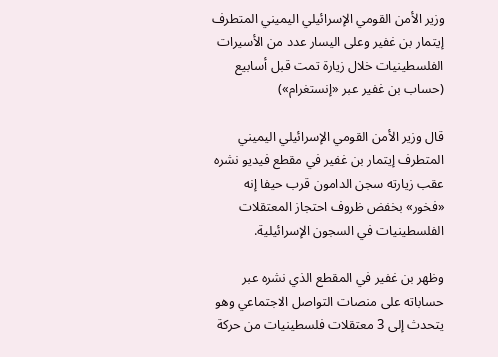وزير الأمن القومي الإسرائيلي اليميني المتطرف إيتمار بن غفير وعلى اليسار عدد من الأسيرات الفلسطينيات خلال زيارة تمت قبل أسابيع (حساب بن غفير عبر «إنستغرام»)

قال وزير الأمن القومي الإسرائيلي اليميني المتطرف إيتمار بن غفير في مقطع فيديو نشره عقب زيارته سجن الدامون قرب حيفا إنه «فخور» بخفض ظروف احتجاز المعتقلات الفلسطينيات في السجون الإسرائيلية.

وظهر بن غفير في المقطع الذي نشره عبر حساباته على منصات التواصل الاجتماعي وهو يتحدث إلى 3 معتقلات فلسطينيات من حركة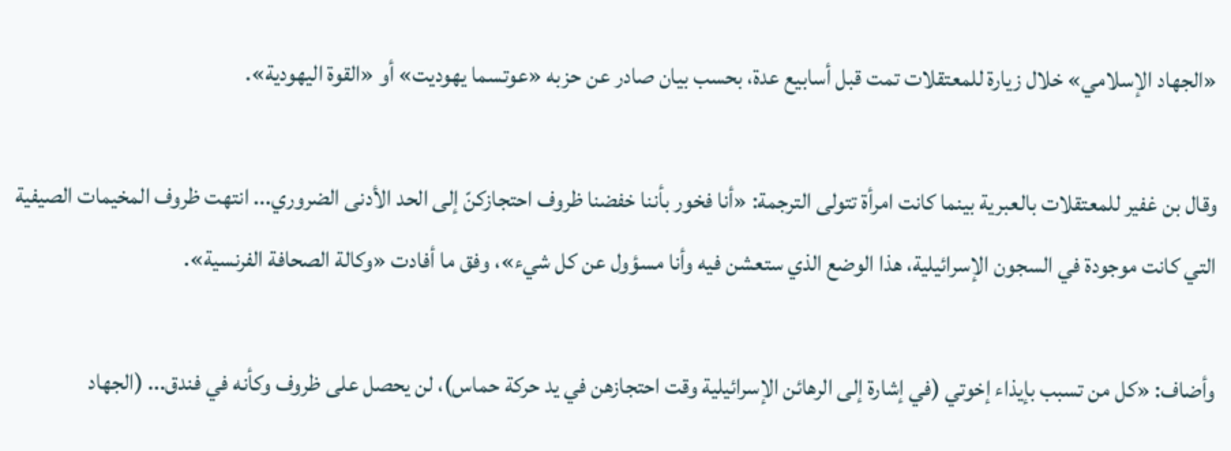«الجهاد الإسلامي» خلال زيارة للمعتقلات تمت قبل أسابيع عدة، بحسب بيان صادر عن حزبه «عوتسما يهوديت» أو «القوة اليهودية».

وقال بن غفير للمعتقلات بالعبرية بينما كانت امرأة تتولى الترجمة: «أنا فخور بأننا خفضنا ظروف احتجازكنّ إلى الحد الأدنى الضروري... انتهت ظروف المخيمات الصيفية التي كانت موجودة في السجون الإسرائيلية، هذا الوضع الذي ستعشن فيه وأنا مسؤول عن كل شيء»، وفق ما أفادت «وكالة الصحافة الفرنسية».

وأضاف: «كل من تسبب بإيذاء إخوتي (في إشارة إلى الرهائن الإسرائيلية وقت احتجازهن في يد حركة حماس)، لن يحصل على ظروف وكأنه في فندق... (الجهاد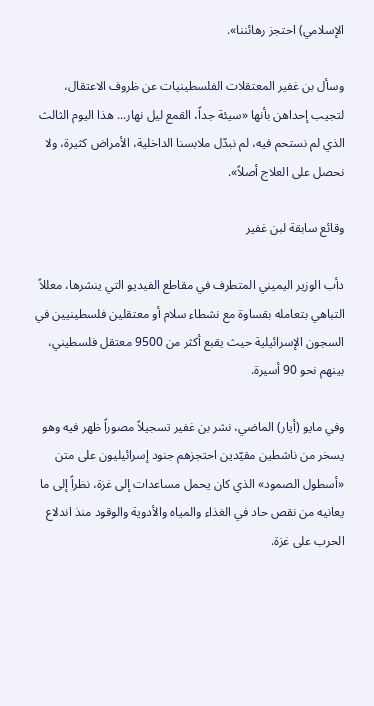الإسلامي) احتجز رهائننا».

وسأل بن غفير المعتقلات الفلسطينيات عن ظروف الاعتقال، لتجيب إحداهن بأنها «سيئة جداً، القمع ليل نهار... هذا اليوم الثالث الذي لم نستحم فيه، لم نبدّل ملابسنا الداخلية، الأمراض كثيرة، ولا نحصل على العلاج أصلاً».

وقائع سابقة لبن غفير

دأب الوزير اليميني المتطرف في مقاطع الفيديو التي ينشرها، معللاً التباهي بتعامله بقساوة مع نشطاء سلام أو معتقلين فلسطينيين في السجون الإسرائيلية حيث يقبع أكثر من 9500 معتقل فلسطيني، بينهم نحو 90 أسيرة.

وفي مايو (أيار) الماضي، نشر بن غفير تسجيلاً مصوراً ظهر فيه وهو يسخر من ناشطين مقيّدين احتجزهم جنود إسرائيليون على متن «أسطول الصمود» الذي كان يحمل مساعدات إلى غزة، نظراً إلى ما يعانيه من نقص حاد في الغذاء والمياه والأدوية والوقود منذ اندلاع الحرب على غزة.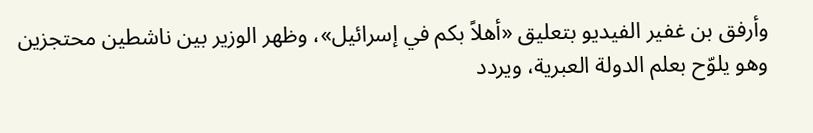وأرفق بن غفير الفيديو بتعليق «أهلاً بكم في إسرائيل»، وظهر الوزير بين ناشطين محتجزين وهو يلوّح بعلم الدولة العبرية، ويردد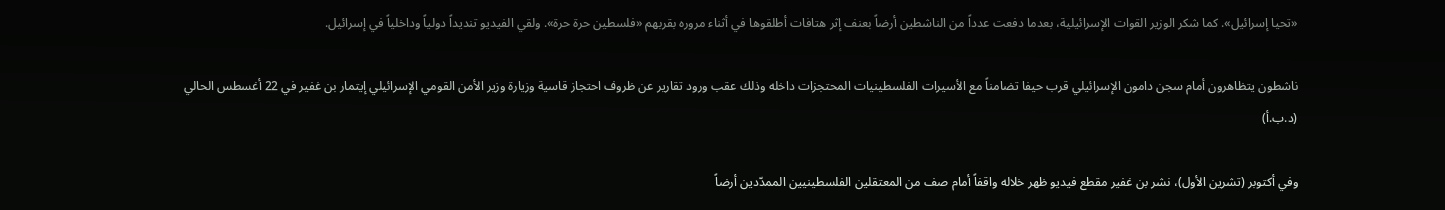«تحيا إسرائيل». كما شكر الوزير القوات الإسرائيلية، بعدما دفعت عدداً من الناشطين أرضاً بعنف إثر هتافات أطلقوها في أثناء مروره بقربهم «فلسطين حرة حرة». ولقي الفيديو تنديداً دولياً وداخلياً في إسرائيل.

ناشطون يتظاهرون أمام سجن دامون الإسرائيلي قرب حيفا تضامناً مع الأسيرات الفلسطينيات المحتجزات داخله وذلك عقب ورود تقارير عن ظروف احتجاز قاسية وزيارة وزير الأمن القومي الإسرائيلي إيتمار بن غفير في 22 أغسطس الحالي (د.ب.أ)

وفي أكتوبر (تشرين الأول)، نشر بن غفير مقطع فيديو ظهر خلاله واقفاً أمام صف من المعتقلين الفلسطينيين الممدّدين أرضاً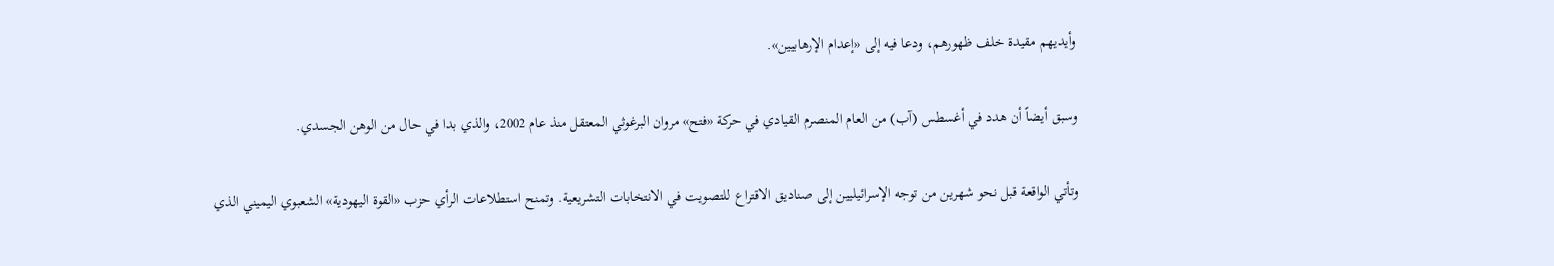وأيديهم مقيدة خلف ظهورهم، ودعا فيه إلى «إعدام الإرهابيين».

وسبق أيضاً أن هدد في أغسطس (آب) من العام المنصرم القيادي في حركة «فتح» مروان البرغوثي المعتقل منذ عام 2002، والذي بدا في حال من الوهن الجسدي.

وتأتي الواقعة قبل نحو شهرين من توجه الإسرائيليين إلى صناديق الاقتراع للتصويت في الانتخابات التشريعية. وتمنح استطلاعات الرأي حزب «القوة اليهودية» الشعبوي اليميني الذي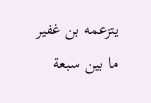يتزعمه بن غفير ما بين سبعة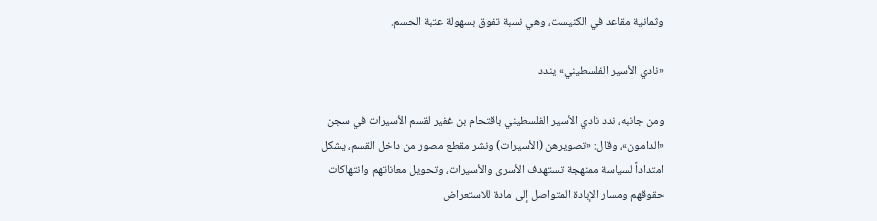وثمانية مقاعد في الكنيست، وهي نسبة تفوق بسهولة عتبة الحسم.

«نادي الأسير الفلسطيني» يندد

ومن جانبه، ندد نادي الأسير الفلسطيني باقتحام بن غفير لقسم الأسيرات في سجن «الدامون»، وقال: «تصويرهن (الأسيرات) ونشر مقطع مصور من داخل القسم، يشكل امتداداً لسياسة ممنهجة تستهدف الأسرى والأسيرات، وتحويل معاناتهم وانتهاكات حقوقهم ومسار الإبادة المتواصل إلى مادة للاستعراض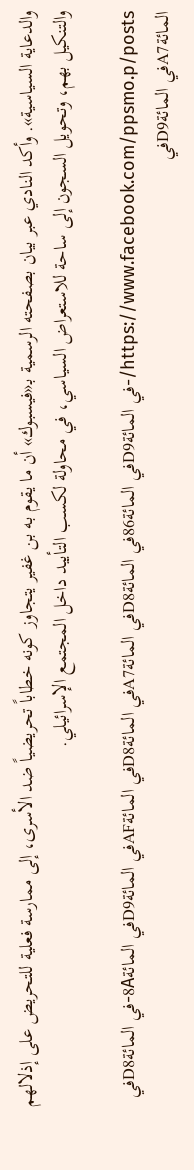والدعاية السياسية». وأكد النادي عبر بيان بصفحته الرسمية بـ«فيسبوك» أن ما يقوم به بن غفير يتجاوز كونه خطاباً تحريضياً ضد الأسرى، إلى ممارسة فعلية للتحريض على إذلالهم والتنكيل بهم، وتحويل السجون إلى ساحة للاستعراض السياسي، في محاولة لكسب التأييد داخل المجتمع الإسرائيلي.

https://www.facebook.com/ppsmo.p/posts/-في المائةD9في المائة86في المائةD8في المائةA7في المائةD8في المائةAFفي المائةD9في المائة8A-في المائةD8في المائةA7في المائةD9في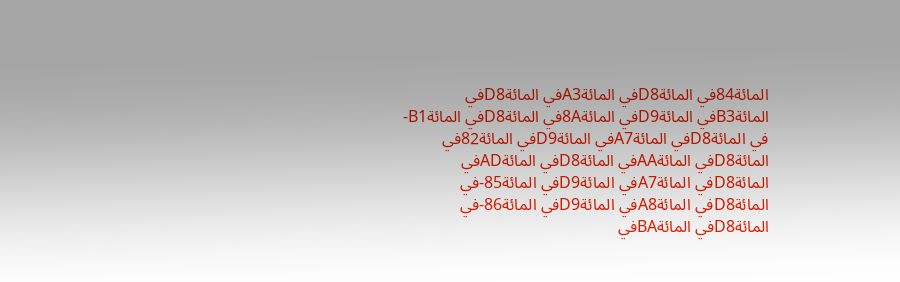المائة84في المائةD8في المائةA3في المائةD8في المائةB3في المائةD9في المائة8Aفي المائةD8في المائةB1-في المائةD8في المائةA7في المائةD9في المائة82في المائةD8في المائةAAفي المائةD8في المائةADفي المائةD8في المائةA7في المائةD9في المائة85-في المائةD8في المائةA8في المائةD9في المائة86-في المائةD8في المائةBAفي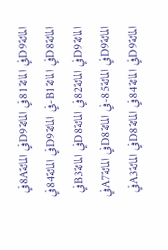المائةD9في المائة81في المائةD9في المائة8Aفي المائةD8في المائةB1-في المائةD9في المائة84في المائةD9في المائة82في المائةD8في المائةB3في المائةD9في المائة85-في المائةD8في المائةA7في المائةD9في المائة84في المائةD8في المائةA3في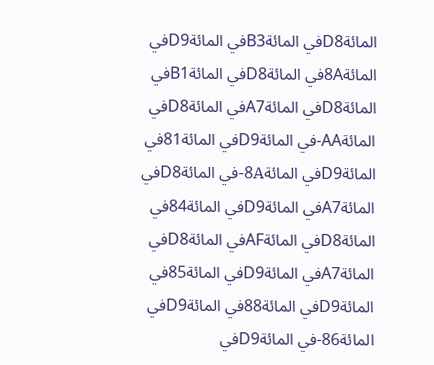المائةD8في المائةB3في المائةD9في المائة8Aفي المائةD8في المائةB1في المائةD8في المائةA7في المائةD8في المائةAA-في المائةD9في المائة81في المائةD9في المائة8A-في المائةD8في المائةA7في المائةD9في المائة84في المائةD8في المائةAFفي المائةD8في المائةA7في المائةD9في المائة85في المائةD9في المائة88في المائةD9في المائة86-في المائةD9في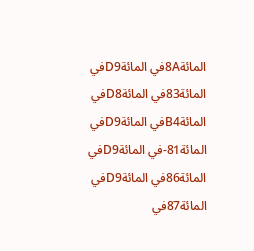المائة8Aفي المائةD9في المائة83في المائةD8في المائةB4في المائةD9في المائة81-في المائةD9في المائة86في المائةD9في المائة87في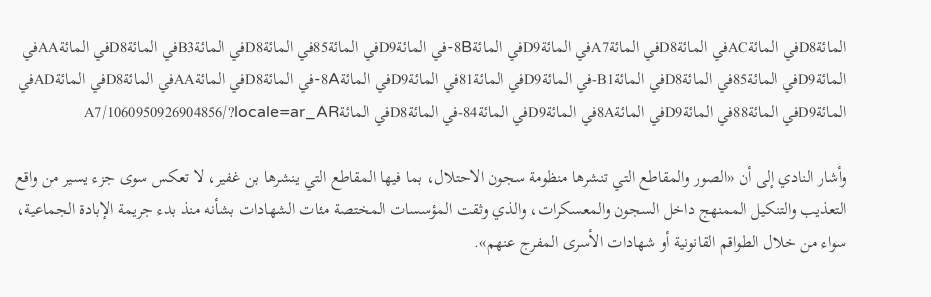المائةD8في المائةACفي المائةD8في المائةA7في المائةD9في المائة8B-في المائةD9في المائة85في المائةD8في المائةB3في المائةD8في المائةAAفي المائةD9في المائة85في المائةD8في المائةB1-في المائةD9في المائة81في المائةD9في المائة8A-في المائةD8في المائةAAفي المائةD8في المائةADفي المائةD9في المائة88في المائةD9في المائة8Aفي المائةD9في المائة84-في المائةD8في المائةA7/1060950926904856/?locale=ar_AR

وأشار النادي إلى أن «الصور والمقاطع التي تنشرها منظومة سجون الاحتلال، بما فيها المقاطع التي ينشرها بن غفير، لا تعكس سوى جزء يسير من واقع التعذيب والتنكيل الممنهج داخل السجون والمعسكرات، والذي وثقت المؤسسات المختصة مئات الشهادات بشأنه منذ بدء جريمة الإبادة الجماعية، سواء من خلال الطواقم القانونية أو شهادات الأسرى المفرج عنهم».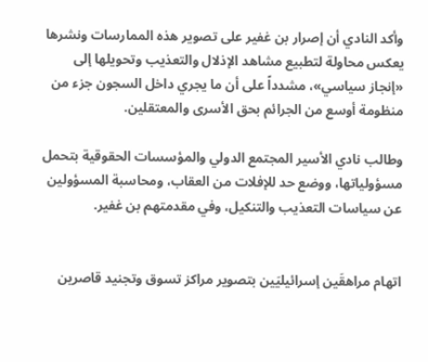وأكد النادي أن إصرار بن غفير على تصوير هذه الممارسات ونشرها يعكس محاولة لتطبيع مشاهد الإذلال والتعذيب وتحويلها إلى «إنجاز سياسي»، مشدداً على أن ما يجري داخل السجون جزء من منظومة أوسع من الجرائم بحق الأسرى والمعتقلين.

وطالب نادي الأسير المجتمع الدولي والمؤسسات الحقوقية بتحمل مسؤولياتها، ووضع حد للإفلات من العقاب، ومحاسبة المسؤولين عن سياسات التعذيب والتنكيل، وفي مقدمتهم بن غفير.


اتهام مراهقَين إسرائيليَين بتصوير مراكز تسوق وتجنيد قاصرين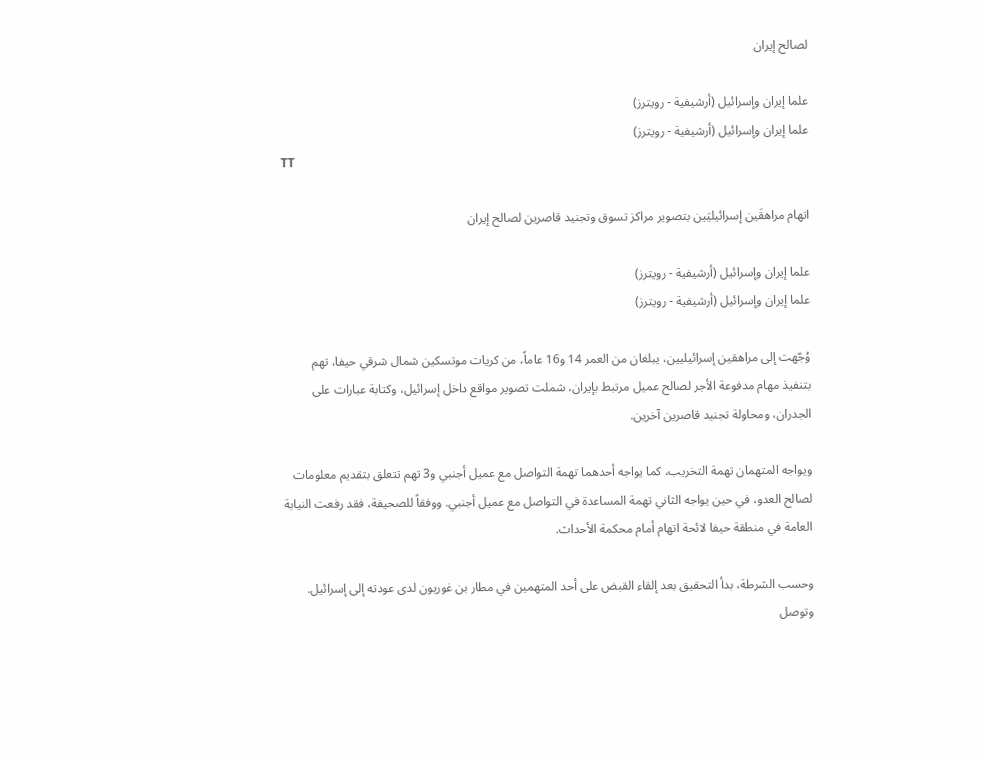لصالح إيران

علما إيران وإسرائيل (أرشيفية - رويترز)
علما إيران وإسرائيل (أرشيفية - رويترز)
TT

اتهام مراهقَين إسرائيليَين بتصوير مراكز تسوق وتجنيد قاصرين لصالح إيران

علما إيران وإسرائيل (أرشيفية - رويترز)
علما إيران وإسرائيل (أرشيفية - رويترز)

وُجّهت إلى مراهقين إسرائيليين، يبلغان من العمر 14 و16 عاماً، من كريات موتسكين شمال شرقي حيفا، تهم بتنفيذ مهام مدفوعة الأجر لصالح عميل مرتبط بإيران، شملت تصوير مواقع داخل إسرائيل، وكتابة عبارات على الجدران، ومحاولة تجنيد قاصرين آخرين.

ويواجه المتهمان تهمة التخريب، كما يواجه أحدهما تهمة التواصل مع عميل أجنبي و3 تهم تتعلق بتقديم معلومات لصالح العدو، في حين يواجه الثاني تهمة المساعدة في التواصل مع عميل أجنبي. ووفقاً للصحيفة، فقد رفعت النيابة العامة في منطقة حيفا لائحة اتهام أمام محكمة الأحداث.

وحسب الشرطة، بدأ التحقيق بعد إلقاء القبض على أحد المتهمين في مطار بن غوريون لدى عودته إلى إسرائيل. وتوصل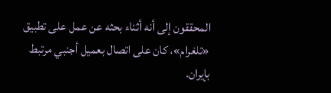المحققون إلى أنه أثناء بحثه عن عمل على تطبيق «تلغرام»، كان على اتصال بعميل أجنبي مرتبط بإيران.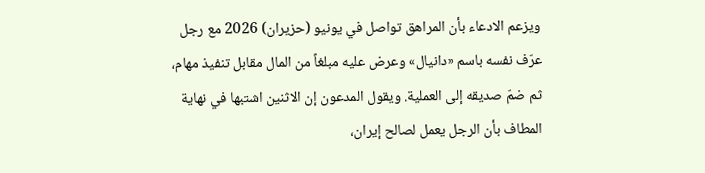ويزعم الادعاء بأن المراهق تواصل في يونيو (حزيران) 2026 مع رجل عرّف نفسه باسم «دانيال» وعرض عليه مبلغاً من المال مقابل تنفيذ مهام، ثم ضمّ صديقه إلى العملية. ويقول المدعون إن الاثنين اشتبها في نهاية المطاف بأن الرجل يعمل لصالح إيران،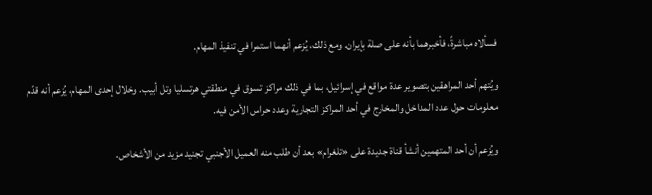فسألاه مباشرةً، فأخبرهما بأنه على صلة بإيران. ومع ذلك، يُزعم أنهما استمرا في تنفيذ المهام.

ويُتهم أحد المراهقين بتصوير عدة مواقع في إسرائيل، بما في ذلك مراكز تسوق في منطقتي هرتسليا وتل أبيب. وخلال إحدى المهام، يُزعم أنه قدّم معلومات حول عدد المداخل والمخارج في أحد المراكز التجارية وعدد حراس الأمن فيه.

ويُزعم أن أحد المتهمين أنشأ قناة جديدة على «تلغرام» بعد أن طلب منه العميل الأجنبي تجنيد مزيد من الأشخاص.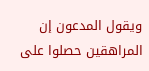ويقول المدعون إن المراهقين حصلوا على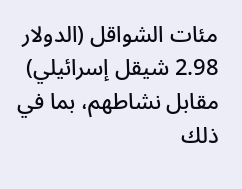مئات الشواقل (الدولار 2.98 شيقل إسرائيلي) مقابل نشاطهم، بما في ذلك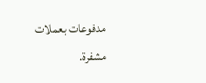مدفوعات بعملات مشفرة.